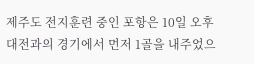제주도 전지훈련 중인 포항은 10일 오후 대전과의 경기에서 먼저 1골을 내주었으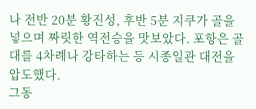나 전반 20분 황진성, 후반 5분 지쿠가 골을 넣으며 짜릿한 역전승을 맛보았다. 포항은 골대를 4차례나 강타하는 등 시종일관 대전을 압도했다.
그동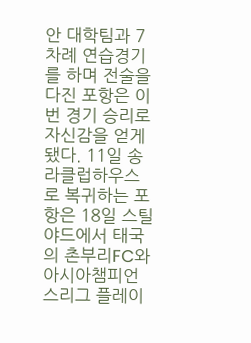안 대학팀과 7차례 연습경기를 하며 전술을 다진 포항은 이번 경기 승리로 자신감을 얻게 됐다. 11일 송라클럽하우스로 복귀하는 포항은 18일 스틸야드에서 태국의 촌부리FC와 아시아챔피언스리그 플레이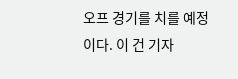오프 경기를 치를 예정이다. 이 건 기자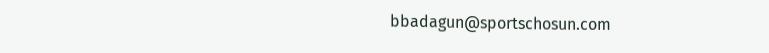bbadagun@sportschosun.com